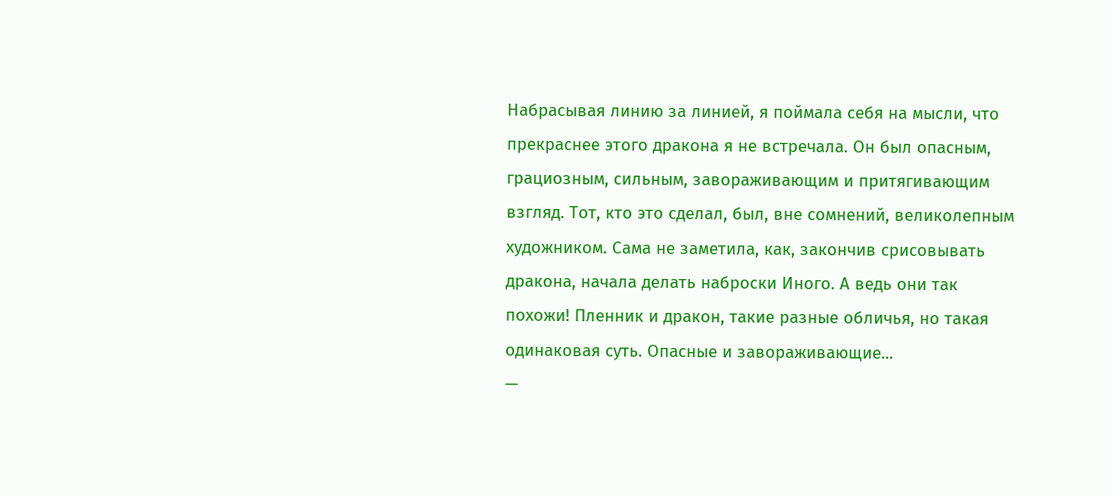Набрасывая линию за линией, я поймала себя на мысли, что прекраснее этого дракона я не встречала. Он был опасным, грациозным, сильным, завораживающим и притягивающим взгляд. Тот, кто это сделал, был, вне сомнений, великолепным художником. Сама не заметила, как, закончив срисовывать дракона, начала делать наброски Иного. А ведь они так похожи! Пленник и дракон, такие разные обличья, но такая одинаковая суть. Опасные и завораживающие...
—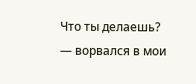Что ты делаешь? — ворвался в мои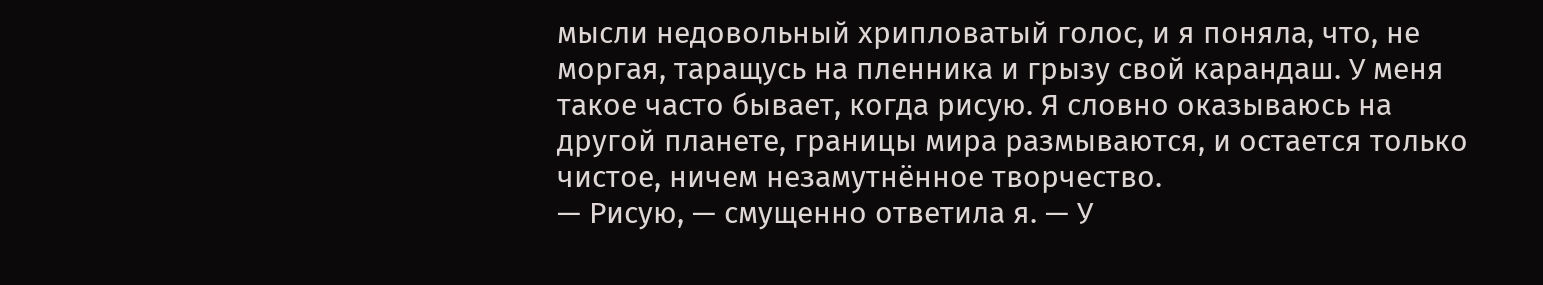мысли недовольный хрипловатый голос, и я поняла, что, не моргая, таращусь на пленника и грызу свой карандаш. У меня такое часто бывает, когда рисую. Я словно оказываюсь на другой планете, границы мира размываются, и остается только чистое, ничем незамутнённое творчество.
— Рисую, — смущенно ответила я. — У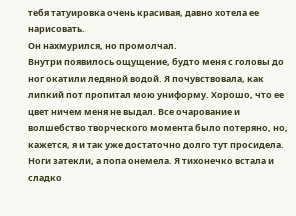тебя татуировка очень красивая, давно хотела ее нарисовать.
Он нахмурился, но промолчал.
Внутри появилось ощущение, будто меня с головы до ног окатили ледяной водой. Я почувствовала, как липкий пот пропитал мою униформу. Хорошо, что ее цвет ничем меня не выдал. Все очарование и волшебство творческого момента было потеряно, но, кажется, я и так уже достаточно долго тут просидела. Ноги затекли, а попа онемела. Я тихонечко встала и сладко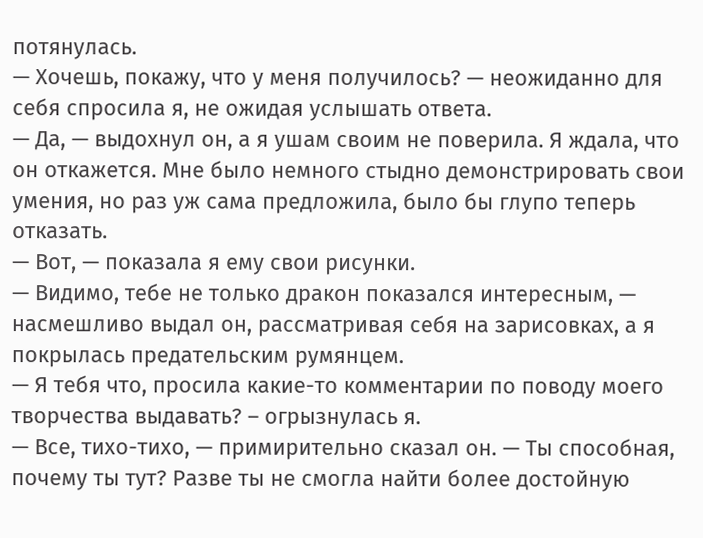потянулась.
— Хочешь, покажу, что у меня получилось? — неожиданно для себя спросила я, не ожидая услышать ответа.
— Да, — выдохнул он, а я ушам своим не поверила. Я ждала, что он откажется. Мне было немного стыдно демонстрировать свои умения, но раз уж сама предложила, было бы глупо теперь отказать.
— Вот, — показала я ему свои рисунки.
— Видимо, тебе не только дракон показался интересным, — насмешливо выдал он, рассматривая себя на зарисовках, а я покрылась предательским румянцем.
— Я тебя что, просила какие-то комментарии по поводу моего творчества выдавать? – огрызнулась я.
— Все, тихо-тихо, — примирительно сказал он. — Ты способная, почему ты тут? Разве ты не смогла найти более достойную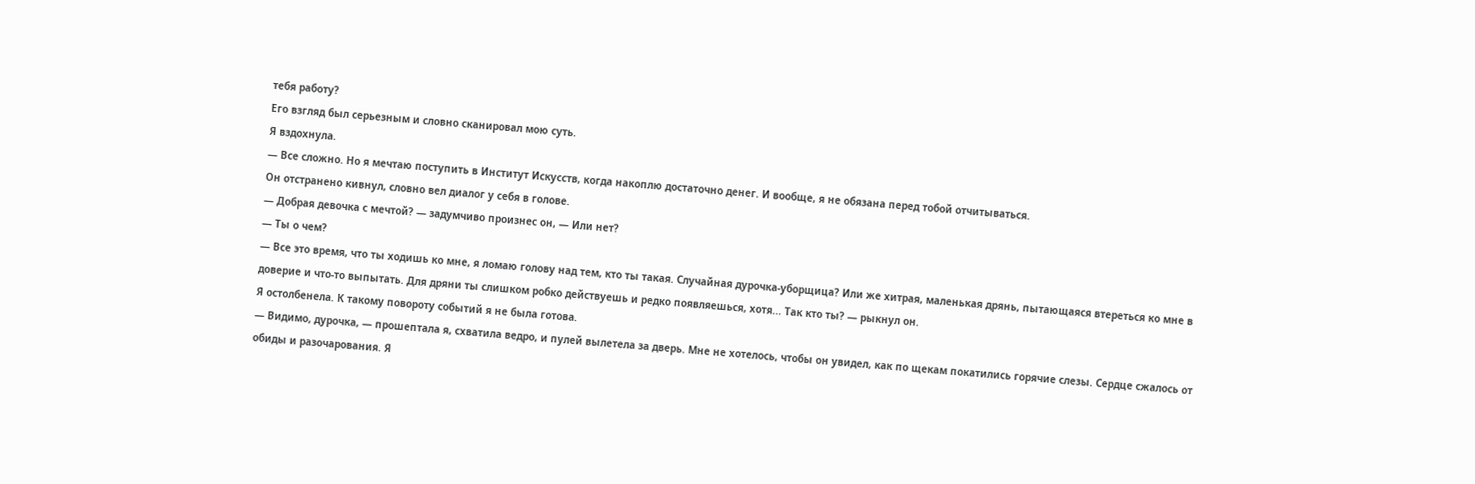тебя работу?
Его взгляд был серьезным и словно сканировал мою суть.
Я вздохнула.
— Все сложно. Но я мечтаю поступить в Институт Искусств, когда накоплю достаточно денег. И вообще, я не обязана перед тобой отчитываться.
Он отстранено кивнул, словно вел диалог у себя в голове.
— Добрая девочка с мечтой? — задумчиво произнес он, — Или нет?
— Ты о чем?
— Все это время, что ты ходишь ко мне, я ломаю голову над тем, кто ты такая. Случайная дурочка-уборщица? Или же хитрая, маленькая дрянь, пытающаяся втереться ко мне в доверие и что-то выпытать. Для дряни ты слишком робко действуешь и редко появляешься, хотя... Так кто ты? — рыкнул он.
Я остолбенела. К такому повороту событий я не была готова.
— Видимо, дурочка, — прошептала я, схватила ведро, и пулей вылетела за дверь. Мне не хотелось, чтобы он увидел, как по щекам покатились горячие слезы. Сердце сжалось от обиды и разочарования. Я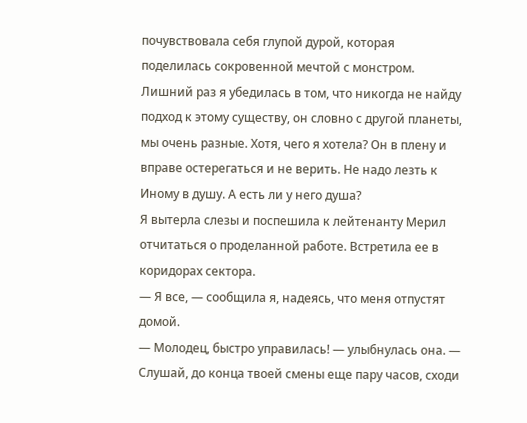почувствовала себя глупой дурой, которая поделилась сокровенной мечтой с монстром. Лишний раз я убедилась в том, что никогда не найду подход к этому существу, он словно с другой планеты, мы очень разные. Хотя, чего я хотела? Он в плену и вправе остерегаться и не верить. Не надо лезть к Иному в душу. А есть ли у него душа?
Я вытерла слезы и поспешила к лейтенанту Мерил отчитаться о проделанной работе. Встретила ее в коридорах сектора.
— Я все, — сообщила я, надеясь, что меня отпустят домой.
— Молодец, быстро управилась! — улыбнулась она. — Слушай, до конца твоей смены еще пару часов, сходи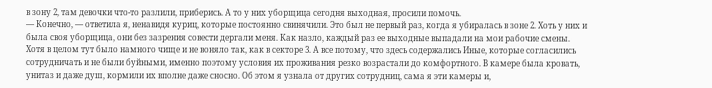в зону 2, там девочки что-то разлили, приберись. А то у них уборщица сегодня выходная, просили помочь.
— Конечно, — ответила я, ненавидя куриц, которые постоянно свинячили. Это был не первый раз, когда я убиралась в зоне 2. Хоть у них и была своя уборщица, они без зазрения совести дергали меня. Как назло, каждый раз ее выходные выпадали на мои рабочие смены.
Хотя в целом тут было намного чище и не воняло так, как в секторе 3. А все потому, что здесь содержались Иные, которые согласились сотрудничать и не были буйными, именно поэтому условия их проживания резко возрастали до комфортного. В камере была кровать, унитаз и даже душ, кормили их вполне даже сносно. Об этом я узнала от других сотрудниц, сама я эти камеры и,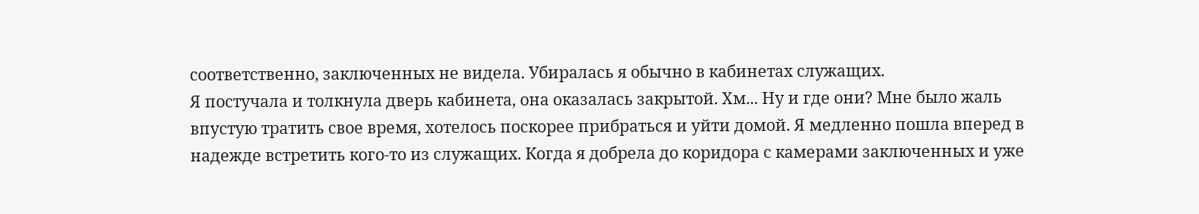соответственно, заключенных не видела. Убиралась я обычно в кабинетах служащих.
Я постучала и толкнула дверь кабинета, она оказалась закрытой. Хм... Ну и где они? Мне было жаль впустую тратить свое время, хотелось поскорее прибраться и уйти домой. Я медленно пошла вперед в надежде встретить кого-то из служащих. Когда я добрела до коридора с камерами заключенных и уже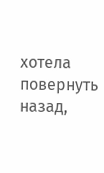хотела повернуть назад,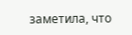заметила, что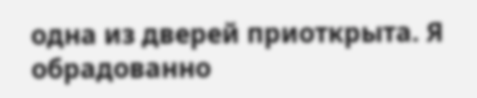одна из дверей приоткрыта. Я обрадованно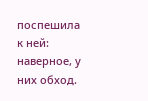поспешила к ней: наверное, у них обход.